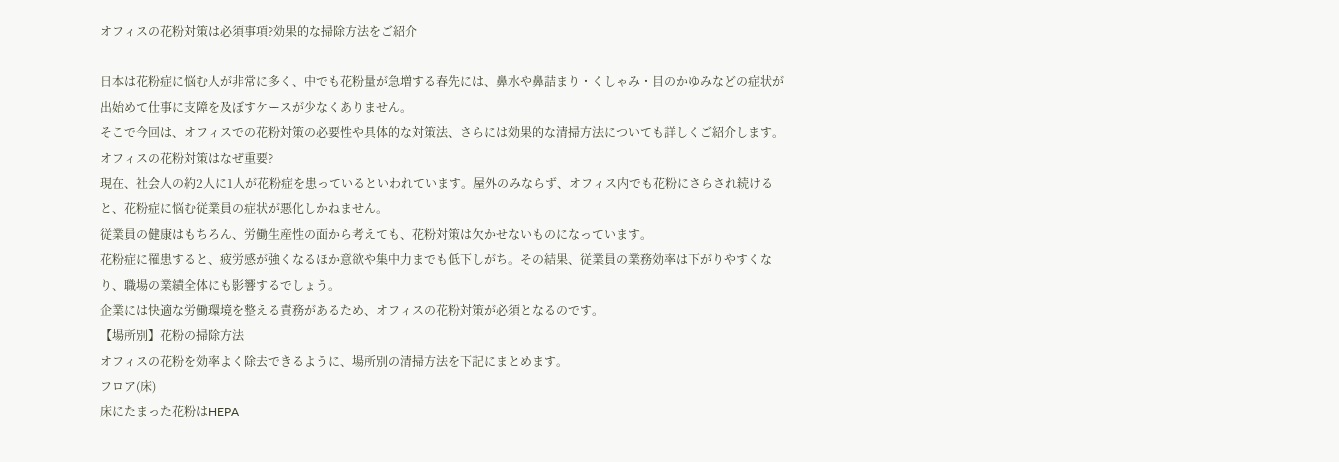オフィスの花粉対策は必須事項?効果的な掃除方法をご紹介

日本は花粉症に悩む人が非常に多く、中でも花粉量が急増する春先には、鼻水や鼻詰まり・くしゃみ・目のかゆみなどの症状が出始めて仕事に支障を及ぼすケースが少なくありません。
そこで今回は、オフィスでの花粉対策の必要性や具体的な対策法、さらには効果的な清掃方法についても詳しくご紹介します。
オフィスの花粉対策はなぜ重要?
現在、社会人の約2人に1人が花粉症を患っているといわれています。屋外のみならず、オフィス内でも花粉にさらされ続けると、花粉症に悩む従業員の症状が悪化しかねません。
従業員の健康はもちろん、労働生産性の面から考えても、花粉対策は欠かせないものになっています。
花粉症に罹患すると、疲労感が強くなるほか意欲や集中力までも低下しがち。その結果、従業員の業務効率は下がりやすくなり、職場の業績全体にも影響するでしょう。
企業には快適な労働環境を整える責務があるため、オフィスの花粉対策が必須となるのです。
【場所別】花粉の掃除方法
オフィスの花粉を効率よく除去できるように、場所別の清掃方法を下記にまとめます。
フロア(床)
床にたまった花粉はHEPA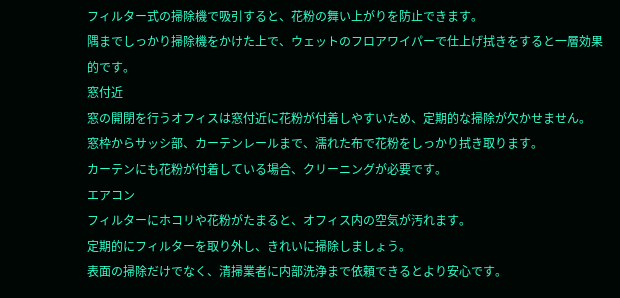フィルター式の掃除機で吸引すると、花粉の舞い上がりを防止できます。
隅までしっかり掃除機をかけた上で、ウェットのフロアワイパーで仕上げ拭きをすると一層効果的です。
窓付近
窓の開閉を行うオフィスは窓付近に花粉が付着しやすいため、定期的な掃除が欠かせません。
窓枠からサッシ部、カーテンレールまで、濡れた布で花粉をしっかり拭き取ります。
カーテンにも花粉が付着している場合、クリーニングが必要です。
エアコン
フィルターにホコリや花粉がたまると、オフィス内の空気が汚れます。
定期的にフィルターを取り外し、きれいに掃除しましょう。
表面の掃除だけでなく、清掃業者に内部洗浄まで依頼できるとより安心です。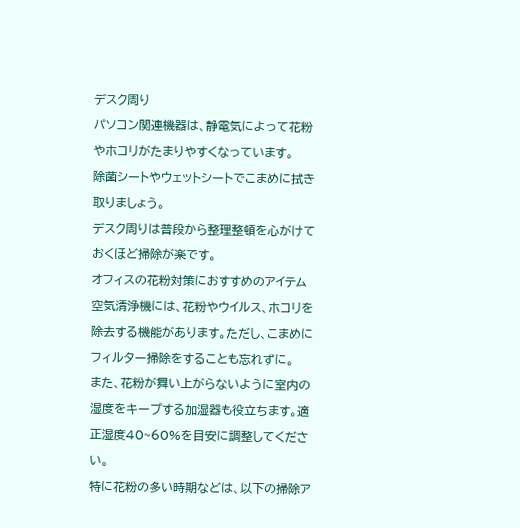デスク周り
パソコン関連機器は、静電気によって花粉やホコリがたまりやすくなっています。
除菌シートやウェットシートでこまめに拭き取りましょう。
デスク周りは普段から整理整頓を心がけておくほど掃除が楽です。
オフィスの花粉対策におすすめのアイテム
空気清浄機には、花粉やウイルス、ホコリを除去する機能があります。ただし、こまめにフィルター掃除をすることも忘れずに。
また、花粉が舞い上がらないように室内の湿度をキープする加湿器も役立ちます。適正湿度40~60%を目安に調整してください。
特に花粉の多い時期などは、以下の掃除ア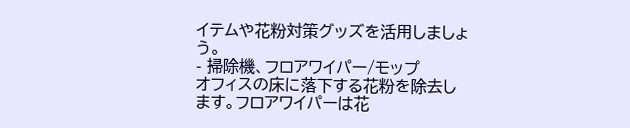イテムや花粉対策グッズを活用しましょう。
- 掃除機、フロアワイパー/モップ
オフィスの床に落下する花粉を除去します。フロアワイパーは花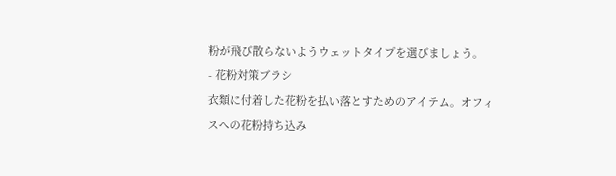粉が飛び散らないようウェットタイプを選びましょう。
- 花粉対策ブラシ
衣類に付着した花粉を払い落とすためのアイテム。オフィスへの花粉持ち込み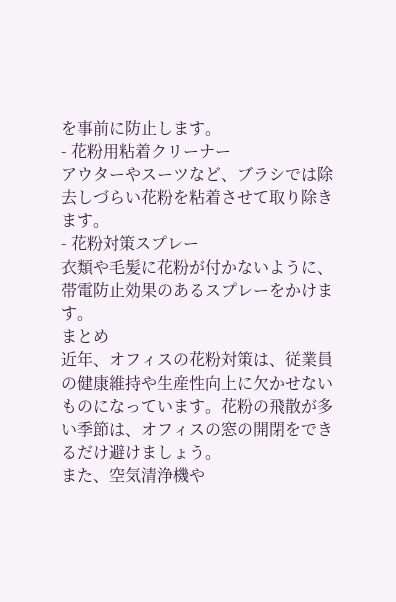を事前に防止します。
- 花粉用粘着クリーナー
アウターやスーツなど、ブラシでは除去しづらい花粉を粘着させて取り除きます。
- 花粉対策スプレー
衣類や毛髪に花粉が付かないように、帯電防止効果のあるスプレーをかけます。
まとめ
近年、オフィスの花粉対策は、従業員の健康維持や生産性向上に欠かせないものになっています。花粉の飛散が多い季節は、オフィスの窓の開閉をできるだけ避けましょう。
また、空気清浄機や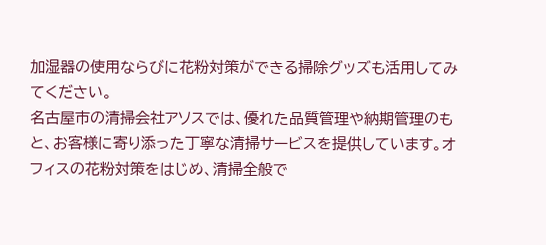加湿器の使用ならびに花粉対策ができる掃除グッズも活用してみてください。
名古屋市の清掃会社アソスでは、優れた品質管理や納期管理のもと、お客様に寄り添った丁寧な清掃サービスを提供しています。オフィスの花粉対策をはじめ、清掃全般で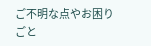ご不明な点やお困りごと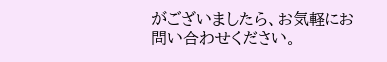がございましたら、お気軽にお問い合わせください。